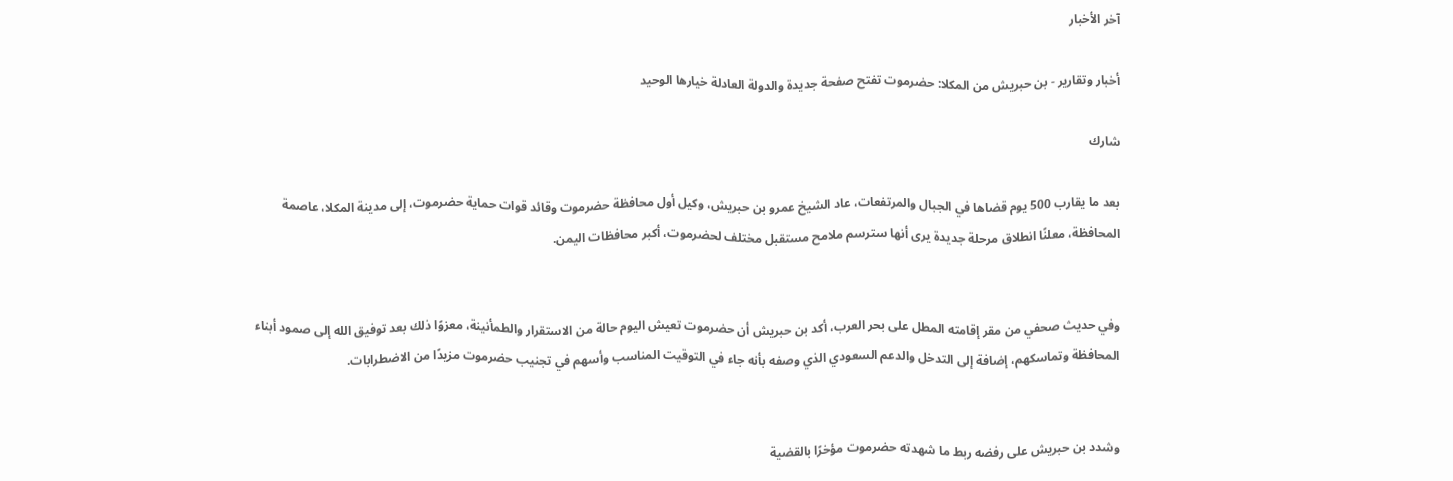آخر الأخبار

أخبار وتقارير - بن حبريش من المكلا: حضرموت تفتح صفحة جديدة والدولة العادلة خيارها الوحيد

شارك

بعد ما يقارب 500 يوم قضاها في الجبال والمرتفعات، عاد الشيخ عمرو بن حبريش، وكيل أول محافظة حضرموت وقائد قوات حماية حضرموت، إلى مدينة المكلا، عاصمة المحافظة، معلنًا انطلاق مرحلة جديدة يرى أنها سترسم ملامح مستقبل مختلف لحضرموت، أكبر محافظات اليمن.


وفي حديث صحفي من مقر إقامته المطل على بحر العرب، أكد بن حبريش أن حضرموت تعيش اليوم حالة من الاستقرار والطمأنينة، معزوًا ذلك بعد توفيق الله إلى صمود أبناء المحافظة وتماسكهم، إضافة إلى التدخل والدعم السعودي الذي وصفه بأنه جاء في التوقيت المناسب وأسهم في تجنيب حضرموت مزيدًا من الاضطرابات.


وشدد بن حبريش على رفضه ربط ما شهدته حضرموت مؤخرًا بالقضية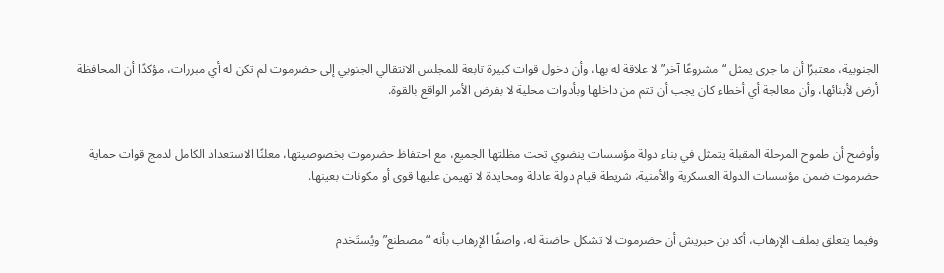الجنوبية، معتبرًا أن ما جرى يمثل “مشروعًا آخر” لا علاقة له بها، وأن دخول قوات كبيرة تابعة للمجلس الانتقالي الجنوبي إلى حضرموت لم تكن له أي مبررات، مؤكدًا أن المحافظة أرض لأبنائها، وأن معالجة أي أخطاء كان يجب أن تتم من داخلها وبأدوات محلية لا بفرض الأمر الواقع بالقوة.


وأوضح أن طموح المرحلة المقبلة يتمثل في بناء دولة مؤسسات ينضوي تحت مظلتها الجميع، مع احتفاظ حضرموت بخصوصيتها، معلنًا الاستعداد الكامل لدمج قوات حماية حضرموت ضمن مؤسسات الدولة العسكرية والأمنية، شريطة قيام دولة عادلة ومحايدة لا تهيمن عليها قوى أو مكونات بعينها.


وفيما يتعلق بملف الإرهاب، أكد بن حبريش أن حضرموت لا تشكل حاضنة له، واصفًا الإرهاب بأنه “مصطنع” ويُستَخدم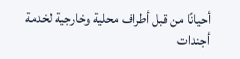أحيانًا من قبل أطراف محلية وخارجية لخدمة أجندات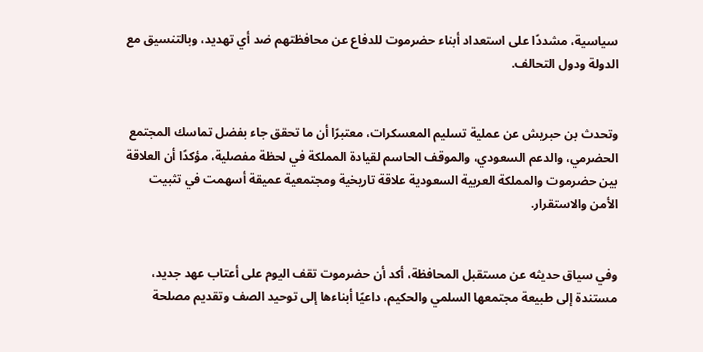سياسية، مشددًا على استعداد أبناء حضرموت للدفاع عن محافظتهم ضد أي تهديد، وبالتنسيق مع الدولة ودول التحالف.


وتحدث بن حبريش عن عملية تسليم المعسكرات، معتبرًا أن ما تحقق جاء بفضل تماسك المجتمع الحضرمي، والدعم السعودي، والموقف الحاسم لقيادة المملكة في لحظة مفصلية، مؤكدًا أن العلاقة بين حضرموت والمملكة العربية السعودية علاقة تاريخية ومجتمعية عميقة أسهمت في تثبيت الأمن والاستقرار.


وفي سياق حديثه عن مستقبل المحافظة، أكد أن حضرموت تقف اليوم على أعتاب عهد جديد، مستندة إلى طبيعة مجتمعها السلمي والحكيم، داعيًا أبناءها إلى توحيد الصف وتقديم مصلحة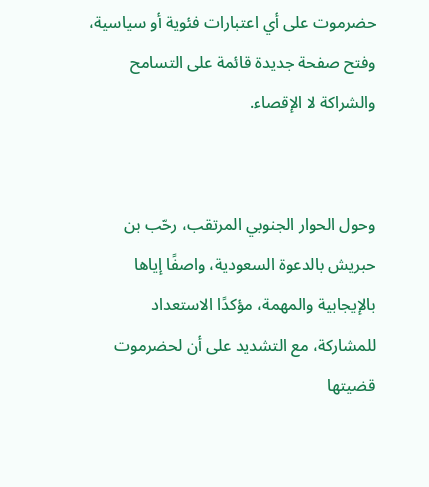حضرموت على أي اعتبارات فئوية أو سياسية، وفتح صفحة جديدة قائمة على التسامح والشراكة لا الإقصاء.


وحول الحوار الجنوبي المرتقب، رحّب بن حبريش بالدعوة السعودية، واصفًا إياها بالإيجابية والمهمة، مؤكدًا الاستعداد للمشاركة، مع التشديد على أن لحضرموت قضيتها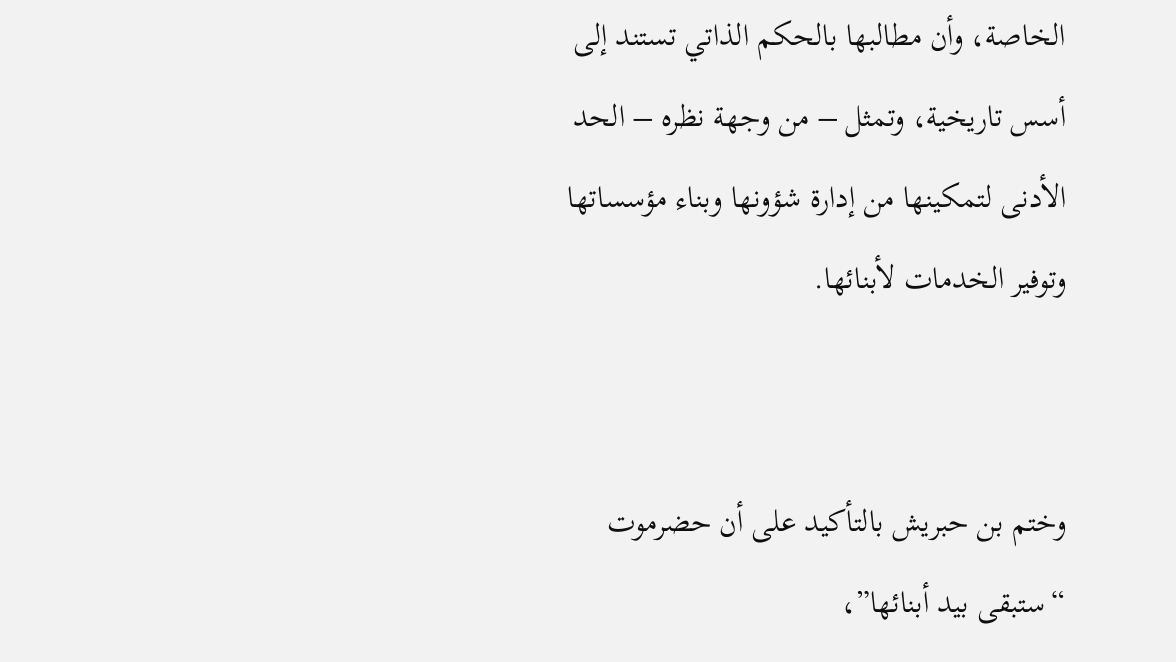الخاصة، وأن مطالبها بالحكم الذاتي تستند إلى أسس تاريخية، وتمثل – من وجهة نظره – الحد الأدنى لتمكينها من إدارة شؤونها وبناء مؤسساتها وتوفير الخدمات لأبنائها.


وختم بن حبريش بالتأكيد على أن حضرموت “ستبقى بيد أبنائها”،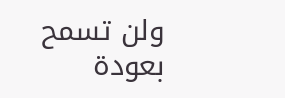ولن تسمح بعودة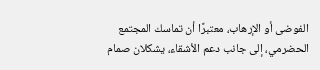الفوضى أو الإرهاب، معتبرًا أن تماسك المجتمع الحضرمي، إلى جانب دعم الأشقاء، يشكلان صمام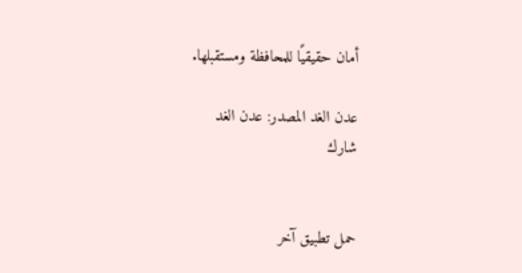أمان حقيقيًا للمحافظة ومستقبلها.

عدن الغد المصدر: عدن الغد
شارك


حمل تطبيق آخر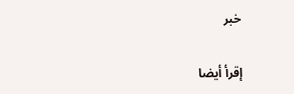خبر

إقرأ أيضا